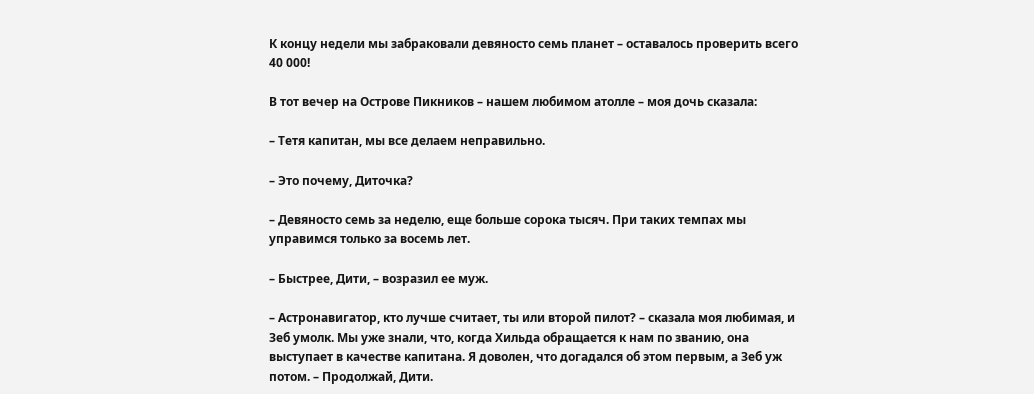К концу недели мы забраковали девяносто семь планет – оставалось проверить всего 40 000!

В тот вечер на Острове Пикников – нашем любимом атолле – моя дочь сказала:

– Тетя капитан, мы все делаем неправильно.

– Это почему, Диточка?

– Девяносто семь за неделю, еще больше сорока тысяч. При таких темпах мы управимся только за восемь лет.

– Быстрее, Дити, – возразил ее муж.

– Астронавигатор, кто лучше считает, ты или второй пилот? – сказала моя любимая, и Зеб умолк. Мы уже знали, что, когда Хильда обращается к нам по званию, она выступает в качестве капитана. Я доволен, что догадался об этом первым, а Зеб уж потом. – Продолжай, Дити.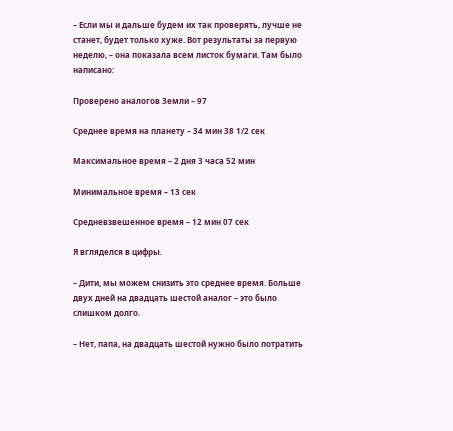– Если мы и дальше будем их так проверять, лучше не станет, будет только хуже. Вот результаты за первую неделю, – она показала всем листок бумаги. Там было написано:

Проверено аналогов Земли – 97

Среднее время на планету – 34 мин 38 1/2 сек

Максимальное время – 2 дня 3 часа 52 мин

Минимальное время – 13 сек

Средневзвешенное время – 12 мин 07 сек

Я вгляделся в цифры.

– Дити, мы можем снизить это среднее время. Больше двух дней на двадцать шестой аналог – это было слишком долго.

– Нет, папа, на двадцать шестой нужно было потратить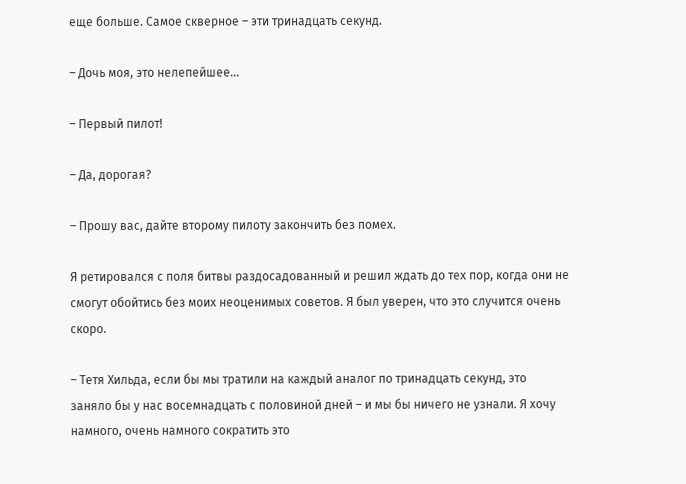еще больше. Самое скверное – эти тринадцать секунд.

– Дочь моя, это нелепейшее…

– Первый пилот!

– Да, дорогая?

– Прошу вас, дайте второму пилоту закончить без помех.

Я ретировался с поля битвы раздосадованный и решил ждать до тех пор, когда они не смогут обойтись без моих неоценимых советов. Я был уверен, что это случится очень скоро.

– Тетя Хильда, если бы мы тратили на каждый аналог по тринадцать секунд, это заняло бы у нас восемнадцать с половиной дней – и мы бы ничего не узнали. Я хочу намного, очень намного сократить это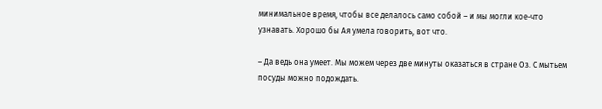минимальное время, чтобы все делалось само собой – и мы могли кое-что узнавать. Хорошо бы Ая умела говорить, вот что.

– Да ведь она умеет. Мы можем через две минуты оказаться в стране Оз. С мытьем посуды можно подождать.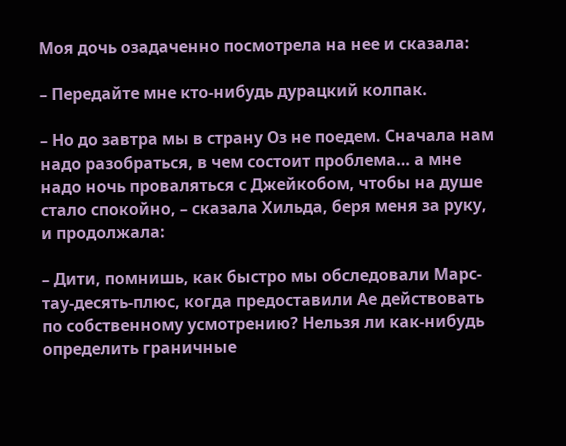Моя дочь озадаченно посмотрела на нее и сказала:

– Передайте мне кто-нибудь дурацкий колпак.

– Но до завтра мы в страну Оз не поедем. Сначала нам надо разобраться, в чем состоит проблема… а мне надо ночь проваляться с Джейкобом, чтобы на душе стало спокойно, – сказала Хильда, беря меня за руку, и продолжала:

– Дити, помнишь, как быстро мы обследовали Марс-тау-десять-плюс, когда предоставили Ае действовать по собственному усмотрению? Нельзя ли как-нибудь определить граничные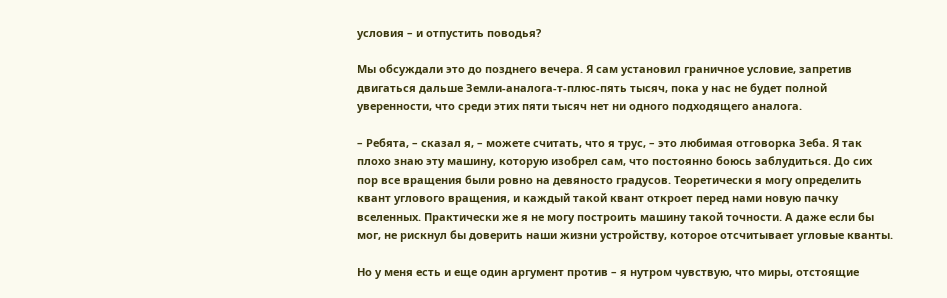условия – и отпустить поводья?

Мы обсуждали это до позднего вечера. Я сам установил граничное условие, запретив двигаться дальше Земли-аналога-т-плюс-пять тысяч, пока у нас не будет полной уверенности, что среди этих пяти тысяч нет ни одного подходящего аналога.

– Ребята, – сказал я, – можете считать, что я трус, – это любимая отговорка Зеба. Я так плохо знаю эту машину, которую изобрел сам, что постоянно боюсь заблудиться. До сих пор все вращения были ровно на девяносто градусов. Теоретически я могу определить квант углового вращения, и каждый такой квант откроет перед нами новую пачку вселенных. Практически же я не могу построить машину такой точности. А даже если бы мог, не рискнул бы доверить наши жизни устройству, которое отсчитывает угловые кванты.

Но у меня есть и еще один аргумент против – я нутром чувствую, что миры, отстоящие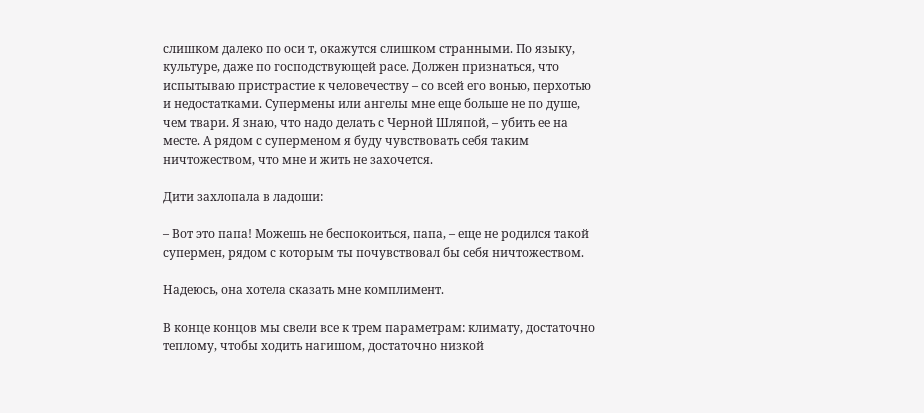слишком далеко по оси т, окажутся слишком странными. По языку, культуре, даже по господствующей расе. Должен признаться, что испытываю пристрастие к человечеству – со всей его вонью, перхотью и недостатками. Супермены или ангелы мне еще больше не по душе, чем твари. Я знаю, что надо делать с Черной Шляпой, – убить ее на месте. А рядом с суперменом я буду чувствовать себя таким ничтожеством, что мне и жить не захочется.

Дити захлопала в ладоши:

– Вот это папа! Можешь не беспокоиться, папа, – еще не родился такой супермен, рядом с которым ты почувствовал бы себя ничтожеством.

Надеюсь, она хотела сказать мне комплимент.

В конце концов мы свели все к трем параметрам: климату, достаточно теплому, чтобы ходить нагишом, достаточно низкой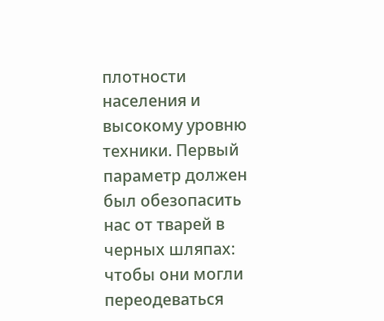плотности населения и высокому уровню техники. Первый параметр должен был обезопасить нас от тварей в черных шляпах: чтобы они могли переодеваться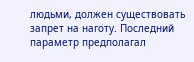людьми, должен существовать запрет на наготу. Последний параметр предполагал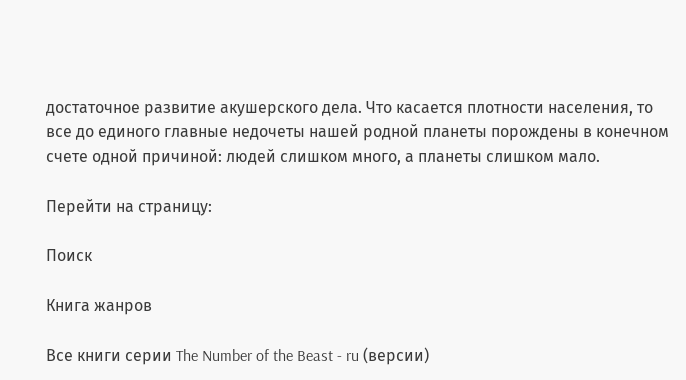достаточное развитие акушерского дела. Что касается плотности населения, то все до единого главные недочеты нашей родной планеты порождены в конечном счете одной причиной: людей слишком много, а планеты слишком мало.

Перейти на страницу:

Поиск

Книга жанров

Все книги серии The Number of the Beast - ru (версии)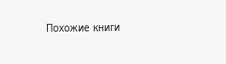Похожие книги